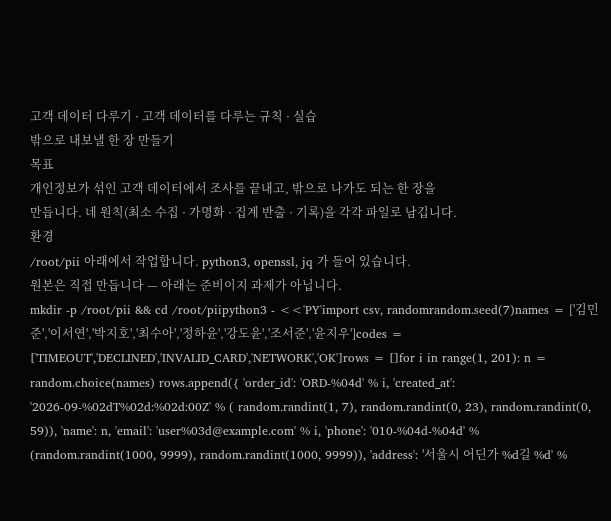고객 데이터 다루기 · 고객 데이터를 다루는 규칙 · 실습
밖으로 내보낼 한 장 만들기
목표
개인정보가 섞인 고객 데이터에서 조사를 끝내고, 밖으로 나가도 되는 한 장을
만듭니다. 네 원칙(최소 수집 · 가명화 · 집계 반출 · 기록)을 각각 파일로 남깁니다.
환경
/root/pii 아래에서 작업합니다. python3, openssl, jq 가 들어 있습니다.
원본은 직접 만듭니다 — 아래는 준비이지 과제가 아닙니다.
mkdir -p /root/pii && cd /root/piipython3 - <<'PY'import csv, randomrandom.seed(7)names = ['김민준','이서연','박지호','최수아','정하윤','강도윤','조서준','윤지우']codes = ['TIMEOUT','DECLINED','INVALID_CARD','NETWORK','OK']rows = []for i in range(1, 201): n = random.choice(names) rows.append({ 'order_id': 'ORD-%04d' % i, 'created_at': '2026-09-%02dT%02d:%02d:00Z' % ( random.randint(1, 7), random.randint(0, 23), random.randint(0, 59)), 'name': n, 'email': 'user%03d@example.com' % i, 'phone': '010-%04d-%04d' % (random.randint(1000, 9999), random.randint(1000, 9999)), 'address': '서울시 어딘가 %d길 %d' %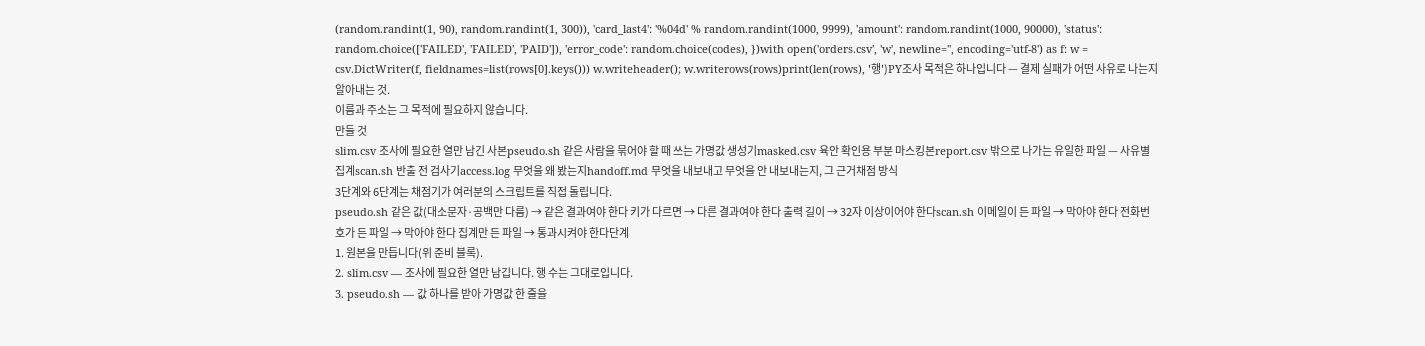(random.randint(1, 90), random.randint(1, 300)), 'card_last4': '%04d' % random.randint(1000, 9999), 'amount': random.randint(1000, 90000), 'status': random.choice(['FAILED', 'FAILED', 'PAID']), 'error_code': random.choice(codes), })with open('orders.csv', 'w', newline='', encoding='utf-8') as f: w = csv.DictWriter(f, fieldnames=list(rows[0].keys())) w.writeheader(); w.writerows(rows)print(len(rows), '행')PY조사 목적은 하나입니다 — 결제 실패가 어떤 사유로 나는지 알아내는 것.
이름과 주소는 그 목적에 필요하지 않습니다.
만들 것
slim.csv 조사에 필요한 열만 남긴 사본pseudo.sh 같은 사람을 묶어야 할 때 쓰는 가명값 생성기masked.csv 육안 확인용 부분 마스킹본report.csv 밖으로 나가는 유일한 파일 — 사유별 집계scan.sh 반출 전 검사기access.log 무엇을 왜 봤는지handoff.md 무엇을 내보내고 무엇을 안 내보내는지, 그 근거채점 방식
3단계와 6단계는 채점기가 여러분의 스크립트를 직접 돌립니다.
pseudo.sh 같은 값(대소문자·공백만 다름) → 같은 결과여야 한다 키가 다르면 → 다른 결과여야 한다 출력 길이 → 32자 이상이어야 한다scan.sh 이메일이 든 파일 → 막아야 한다 전화번호가 든 파일 → 막아야 한다 집계만 든 파일 → 통과시켜야 한다단계
1. 원본을 만듭니다(위 준비 블록).
2. slim.csv — 조사에 필요한 열만 남깁니다. 행 수는 그대로입니다.
3. pseudo.sh — 값 하나를 받아 가명값 한 줄을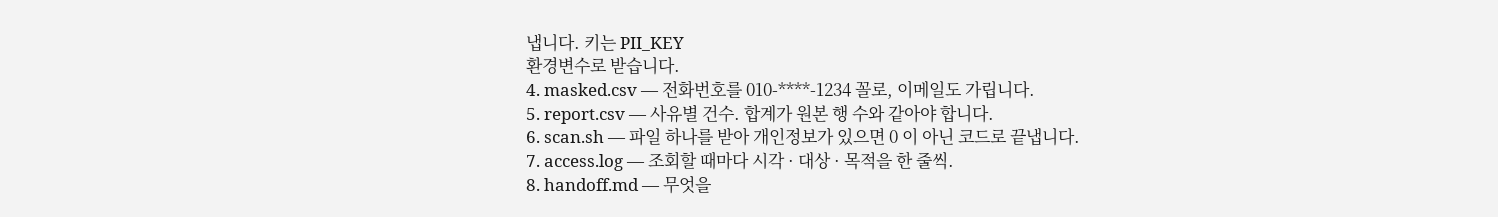냅니다. 키는 PII_KEY
환경변수로 받습니다.
4. masked.csv — 전화번호를 010-****-1234 꼴로, 이메일도 가립니다.
5. report.csv — 사유별 건수. 합계가 원본 행 수와 같아야 합니다.
6. scan.sh — 파일 하나를 받아 개인정보가 있으면 0 이 아닌 코드로 끝냅니다.
7. access.log — 조회할 때마다 시각 · 대상 · 목적을 한 줄씩.
8. handoff.md — 무엇을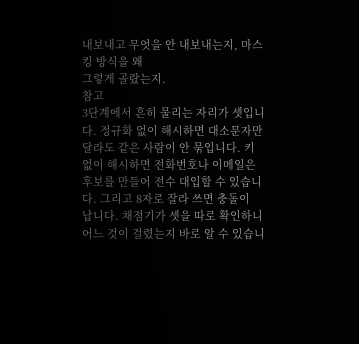내보내고 무엇을 안 내보내는지, 마스킹 방식을 왜
그렇게 골랐는지.
참고
3단계에서 흔히 물리는 자리가 셋입니다. 정규화 없이 해시하면 대소문자만
달라도 같은 사람이 안 묶입니다. 키 없이 해시하면 전화번호나 이메일은
후보를 만들어 전수 대입할 수 있습니다. 그리고 8자로 잘라 쓰면 충돌이
납니다. 채점기가 셋을 따로 확인하니 어느 것이 걸렸는지 바로 알 수 있습니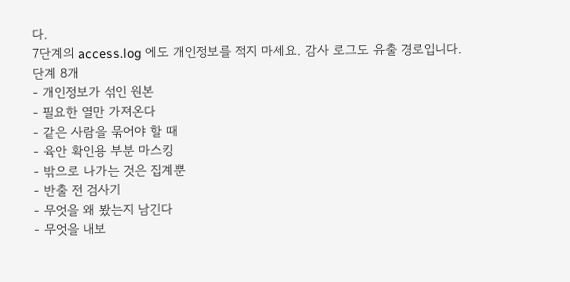다.
7단계의 access.log 에도 개인정보를 적지 마세요. 감사 로그도 유출 경로입니다.
단계 8개
- 개인정보가 섞인 원본
- 필요한 열만 가져온다
- 같은 사람을 묶어야 할 때
- 육안 확인용 부분 마스킹
- 밖으로 나가는 것은 집계뿐
- 반출 전 검사기
- 무엇을 왜 봤는지 남긴다
- 무엇을 내보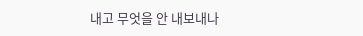내고 무엇을 안 내보내나